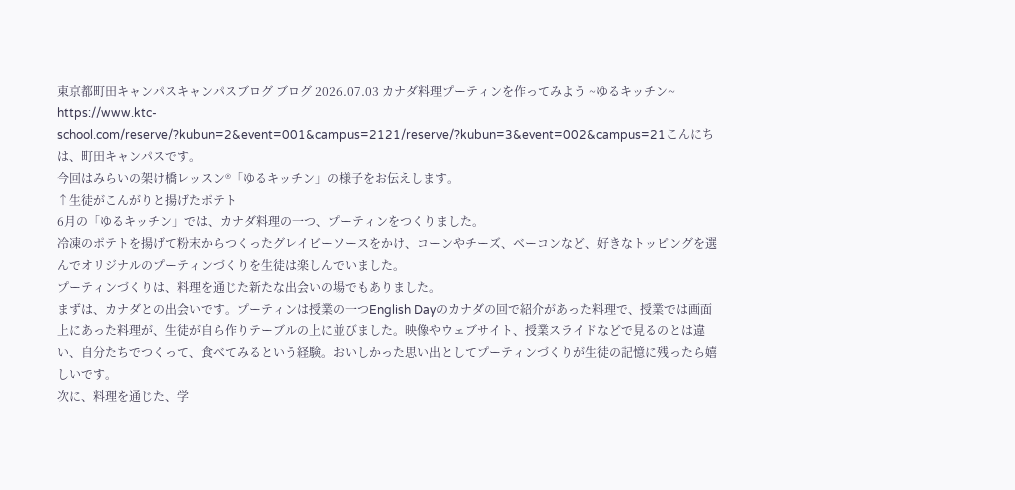東京都町田キャンパスキャンパスブログ ブログ 2026.07.03 カナダ料理プーティンを作ってみよう ~ゆるキッチン~
https://www.ktc-school.com/reserve/?kubun=2&event=001&campus=2121/reserve/?kubun=3&event=002&campus=21こんにちは、町田キャンパスです。
今回はみらいの架け橋レッスン®「ゆるキッチン」の様子をお伝えします。
↑生徒がこんがりと揚げたポテト
6月の「ゆるキッチン」では、カナダ料理の一つ、プーティンをつくりました。
冷凍のポテトを揚げて粉末からつくったグレイビーソースをかけ、コーンやチーズ、ベーコンなど、好きなトッピングを選んでオリジナルのプーティンづくりを生徒は楽しんでいました。
プーティンづくりは、料理を通じた新たな出会いの場でもありました。
まずは、カナダとの出会いです。プーティンは授業の一つEnglish Dayのカナダの回で紹介があった料理で、授業では画面上にあった料理が、生徒が自ら作りテーブルの上に並びました。映像やウェブサイト、授業スライドなどで見るのとは違い、自分たちでつくって、食べてみるという経験。おいしかった思い出としてプーティンづくりが生徒の記憶に残ったら嬉しいです。
次に、料理を通じた、学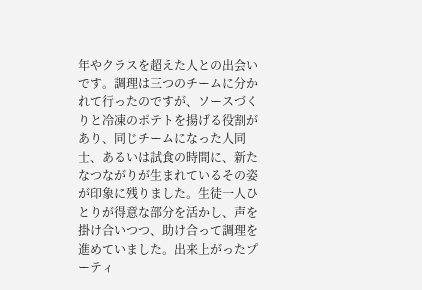年やクラスを超えた人との出会いです。調理は三つのチームに分かれて行ったのですが、ソースづくりと冷凍のポテトを揚げる役割があり、同じチームになった人同士、あるいは試食の時間に、新たなつながりが生まれているその姿が印象に残りました。生徒一人ひとりが得意な部分を活かし、声を掛け合いつつ、助け合って調理を進めていました。出来上がったプーティ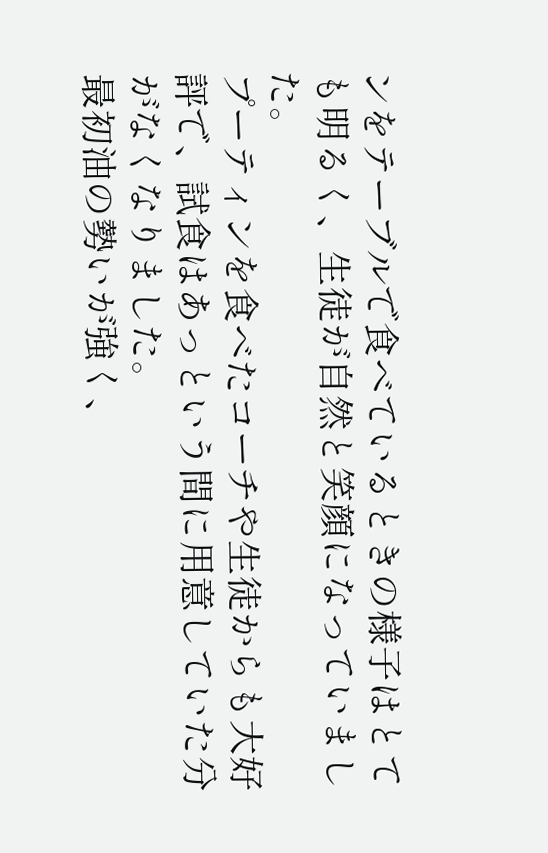ンをテーブルで食べているときの様子はとても明るく、生徒が自然と笑顔になっていました。
プーティンを食べたコーチや生徒からも大好評で、試食はあっという間に用意していた分がなくなりました。
最初油の勢いが強く、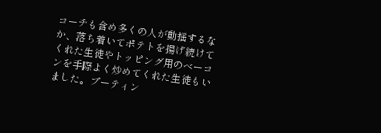コーチも含め多くの人が動揺するなか、落ち着いてポテトを揚げ続けてくれた生徒やトッピング用のベーコンを手際よく炒めてくれた生徒もいました。プーティン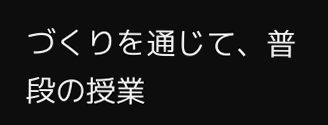づくりを通じて、普段の授業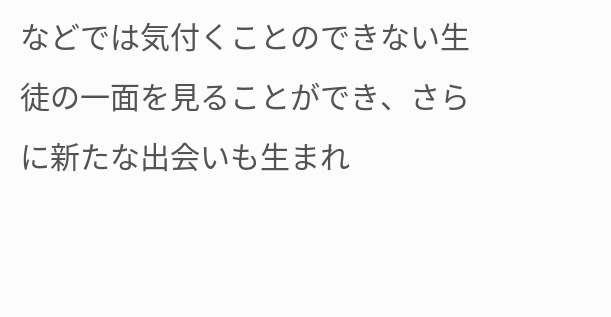などでは気付くことのできない生徒の一面を見ることができ、さらに新たな出会いも生まれ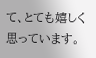て、とても嬉しく思っています。